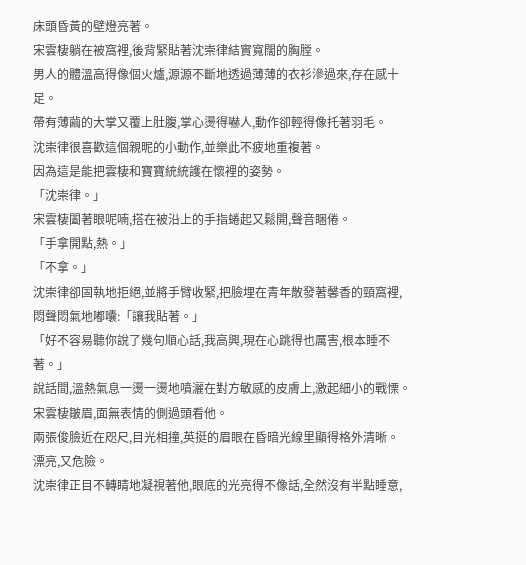床頭昏黃的壁燈亮著。
宋雲棲躺在被窩裡,後背緊貼著沈崇律結實寬闊的胸膛。
男人的體溫高得像個火爐,源源不斷地透過薄薄的衣衫滲過來,存在感十足。
帶有薄繭的大掌又覆上肚腹,掌心燙得嚇人,動作卻輕得像托著羽毛。
沈崇律很喜歡這個親昵的小動作,並樂此不疲地重複著。
因為這是能把雲棲和寶寶統統護在懷裡的姿勢。
「沈崇律。」
宋雲棲闔著眼呢喃,搭在被沿上的手指蜷起又鬆開,聲音睏倦。
「手拿開點,熱。」
「不拿。」
沈崇律卻固執地拒絕,並將手臂收緊,把臉埋在青年散發著馨香的頸窩裡,悶聲悶氣地嘟囔:「讓我貼著。」
「好不容易聽你說了幾句順心話,我高興,現在心跳得也厲害,根本睡不著。」
說話間,溫熱氣息一燙一燙地噴灑在對方敏感的皮膚上,激起細小的戰慄。
宋雲棲皺眉,面無表情的側過頭看他。
兩張俊臉近在咫尺,目光相撞,英挺的眉眼在昏暗光線里顯得格外清晰。
漂亮,又危險。
沈崇律正目不轉睛地凝視著他,眼底的光亮得不像話,全然沒有半點睡意,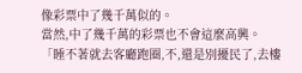像彩票中了幾千萬似的。
當然,中了幾千萬的彩票也不會這麼高興。
「睡不著就去客廳跑圈,不,還是別擾民了,去樓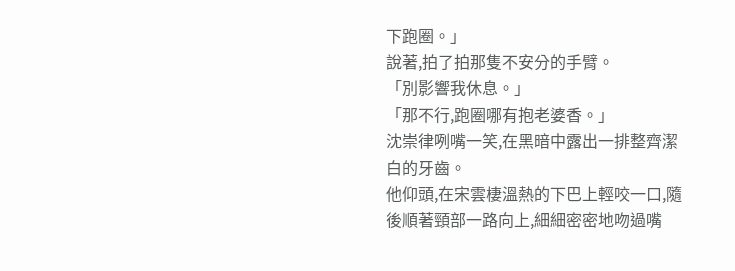下跑圈。」
說著,拍了拍那隻不安分的手臂。
「別影響我休息。」
「那不行,跑圈哪有抱老婆香。」
沈崇律咧嘴一笑,在黑暗中露出一排整齊潔白的牙齒。
他仰頭,在宋雲棲溫熱的下巴上輕咬一口,隨後順著頸部一路向上,細細密密地吻過嘴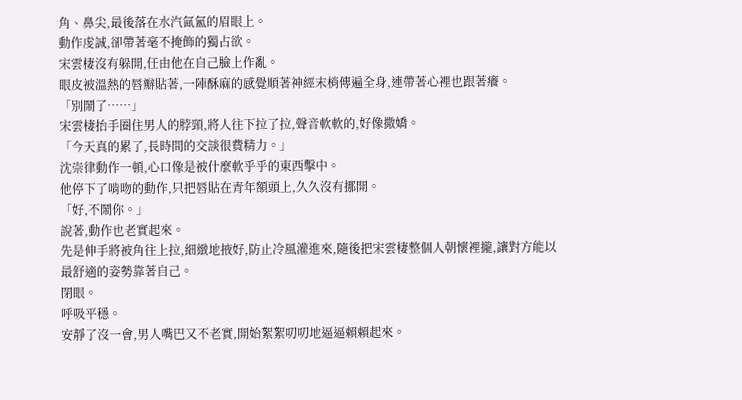角、鼻尖,最後落在水汽氤氳的眉眼上。
動作虔誠,卻帶著毫不掩飾的獨占欲。
宋雲棲沒有躲開,任由他在自己臉上作亂。
眼皮被溫熱的唇瓣貼著,一陣酥麻的感覺順著神經末梢傳遍全身,連帶著心裡也跟著癢。
「別鬧了……」
宋雲棲抬手圈住男人的脖頸,將人往下拉了拉,聲音軟軟的,好像撒嬌。
「今天真的累了,長時間的交談很費精力。」
沈崇律動作一頓,心口像是被什麼軟乎乎的東西擊中。
他停下了啃吻的動作,只把唇貼在青年額頭上,久久沒有挪開。
「好,不鬧你。」
說著,動作也老實起來。
先是伸手將被角往上拉,細緻地掖好,防止冷風灌進來,隨後把宋雲棲整個人朝懷裡攏,讓對方能以最舒適的姿勢靠著自己。
閉眼。
呼吸平穩。
安靜了沒一會,男人嘴巴又不老實,開始絮絮叨叨地逼逼賴賴起來。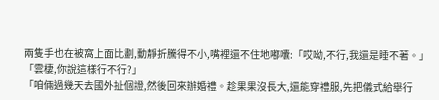兩隻手也在被窩上面比劃,動靜折騰得不小,嘴裡還不住地嘟囔:「哎呦,不行,我還是睡不著。」
「雲棲,你說這樣行不行?」
「咱倆過幾天去國外扯個證,然後回來辦婚禮。趁果果沒長大,還能穿禮服,先把儀式給舉行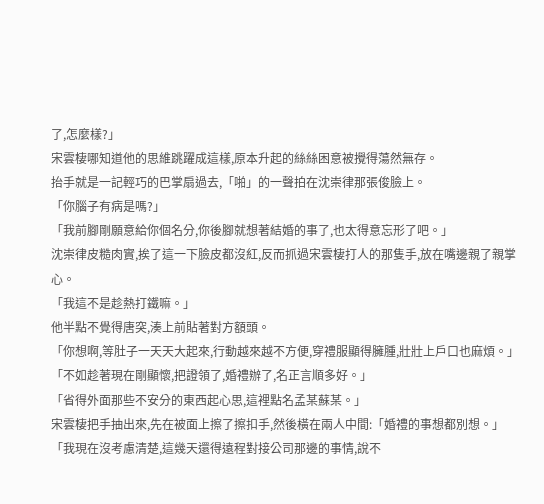了,怎麼樣?」
宋雲棲哪知道他的思維跳躍成這樣,原本升起的絲絲困意被攪得蕩然無存。
抬手就是一記輕巧的巴掌扇過去,「啪」的一聲拍在沈崇律那張俊臉上。
「你腦子有病是嗎?」
「我前腳剛願意給你個名分,你後腳就想著結婚的事了,也太得意忘形了吧。」
沈崇律皮糙肉實,挨了這一下臉皮都沒紅,反而抓過宋雲棲打人的那隻手,放在嘴邊親了親掌心。
「我這不是趁熱打鐵嘛。」
他半點不覺得唐突,湊上前貼著對方額頭。
「你想啊,等肚子一天天大起來,行動越來越不方便,穿禮服顯得臃腫,壯壯上戶口也麻煩。」
「不如趁著現在剛顯懷,把證領了,婚禮辦了,名正言順多好。」
「省得外面那些不安分的東西起心思,這裡點名孟某蘇某。」
宋雲棲把手抽出來,先在被面上擦了擦扣手,然後橫在兩人中間:「婚禮的事想都別想。」
「我現在沒考慮清楚,這幾天還得遠程對接公司那邊的事情,說不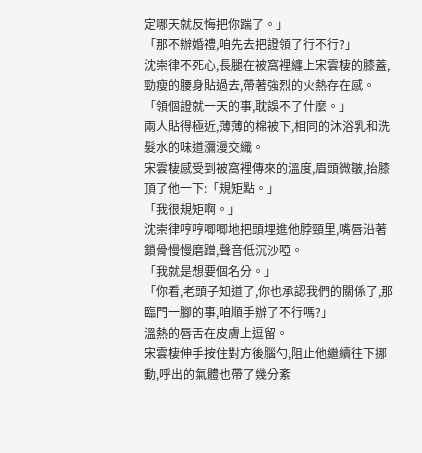定哪天就反悔把你踹了。」
「那不辦婚禮,咱先去把證領了行不行?」
沈崇律不死心,長腿在被窩裡纏上宋雲棲的膝蓋,勁瘦的腰身貼過去,帶著強烈的火熱存在感。
「領個證就一天的事,耽誤不了什麼。」
兩人貼得極近,薄薄的棉被下,相同的沐浴乳和洗髮水的味道瀰漫交織。
宋雲棲感受到被窩裡傳來的溫度,眉頭微皺,抬膝頂了他一下:「規矩點。」
「我很規矩啊。」
沈崇律哼哼唧唧地把頭埋進他脖頸里,嘴唇沿著鎖骨慢慢磨蹭,聲音低沉沙啞。
「我就是想要個名分。」
「你看,老頭子知道了,你也承認我們的關係了,那臨門一腳的事,咱順手辦了不行嗎?」
溫熱的唇舌在皮膚上逗留。
宋雲棲伸手按住對方後腦勺,阻止他繼續往下挪動,呼出的氣體也帶了幾分紊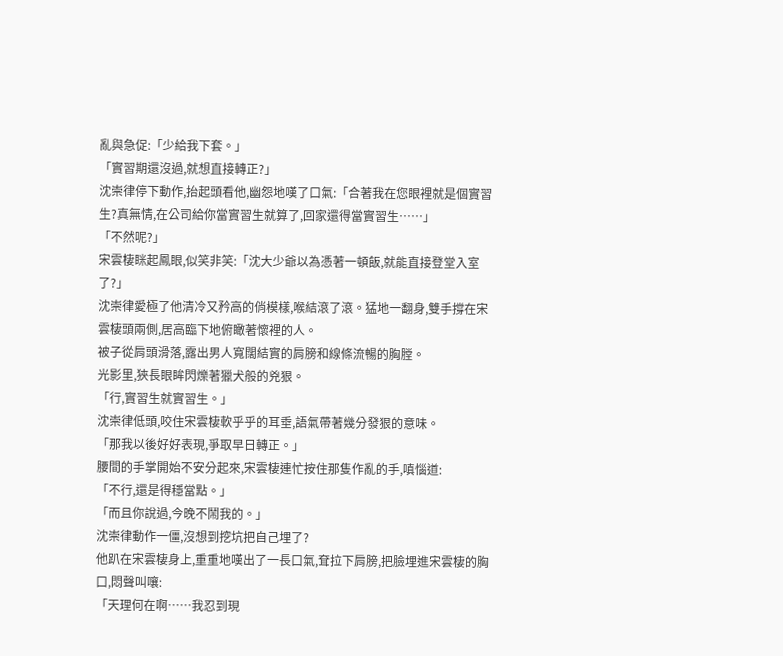亂與急促:「少給我下套。」
「實習期還沒過,就想直接轉正?」
沈崇律停下動作,抬起頭看他,幽怨地嘆了口氣:「合著我在您眼裡就是個實習生?真無情,在公司給你當實習生就算了,回家還得當實習生……」
「不然呢?」
宋雲棲眯起鳳眼,似笑非笑:「沈大少爺以為憑著一頓飯,就能直接登堂入室了?」
沈崇律愛極了他清冷又矜高的俏模樣,喉結滾了滾。猛地一翻身,雙手撐在宋雲棲頭兩側,居高臨下地俯瞰著懷裡的人。
被子從肩頭滑落,露出男人寬闊結實的肩膀和線條流暢的胸膛。
光影里,狹長眼眸閃爍著獵犬般的兇狠。
「行,實習生就實習生。」
沈崇律低頭,咬住宋雲棲軟乎乎的耳垂,語氣帶著幾分發狠的意味。
「那我以後好好表現,爭取早日轉正。」
腰間的手掌開始不安分起來,宋雲棲連忙按住那隻作亂的手,嗔惱道:
「不行,還是得穩當點。」
「而且你說過,今晚不鬧我的。」
沈崇律動作一僵,沒想到挖坑把自己埋了?
他趴在宋雲棲身上,重重地嘆出了一長口氣,耷拉下肩膀,把臉埋進宋雲棲的胸口,悶聲叫嚷:
「天理何在啊……我忍到現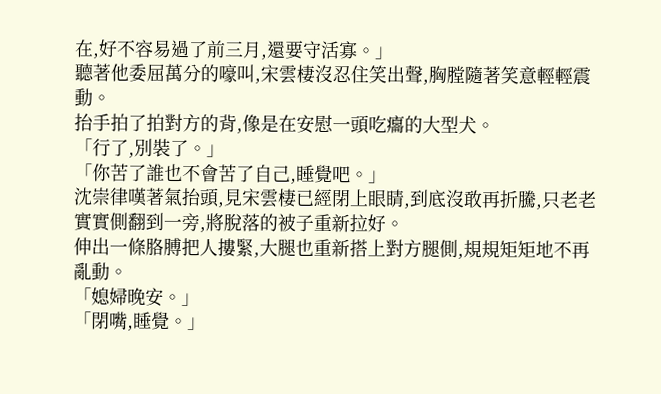在,好不容易過了前三月,還要守活寡。」
聽著他委屈萬分的嚎叫,宋雲棲沒忍住笑出聲,胸膛隨著笑意輕輕震動。
抬手拍了拍對方的背,像是在安慰一頭吃癟的大型犬。
「行了,別裝了。」
「你苦了誰也不會苦了自己,睡覺吧。」
沈崇律嘆著氣抬頭,見宋雲棲已經閉上眼睛,到底沒敢再折騰,只老老實實側翻到一旁,將脫落的被子重新拉好。
伸出一條胳膊把人摟緊,大腿也重新搭上對方腿側,規規矩矩地不再亂動。
「媳婦晚安。」
「閉嘴,睡覺。」